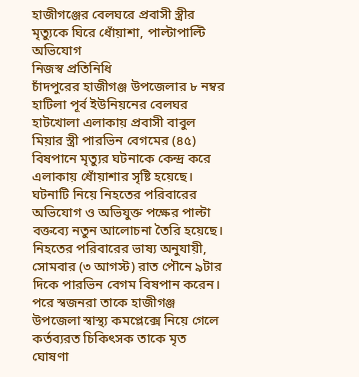হাজীগঞ্জের বেলঘরে প্রবাসী স্ত্রীর মৃত্যুকে ঘিরে ধোঁয়াশা, পাল্টাপাল্টি অভিযোগ
নিজস্ব প্রতিনিধি
চাঁদপুরের হাজীগঞ্জ উপজেলার ৮ নম্বর হাটিলা পূর্ব ইউনিয়নের বেলঘর হাটখোলা এলাকায় প্রবাসী বাবুল মিয়ার স্ত্রী পারভিন বেগমের (৪৫) বিষপানে মৃত্যুর ঘটনাকে কেন্দ্র করে এলাকায় ধোঁয়াশার সৃষ্টি হয়েছে। ঘটনাটি নিয়ে নিহতের পরিবারের অভিযোগ ও অভিযুক্ত পক্ষের পাল্টা বক্তব্যে নতুন আলোচনা তৈরি হয়েছে।
নিহতের পরিবারের ভাষ্য অনুযায়ী, সোমবার (৩ আগস্ট) রাত পৌনে ৯টার দিকে পারভিন বেগম বিষপান করেন। পরে স্বজনরা তাকে হাজীগঞ্জ উপজেলা স্বাস্থ্য কমপ্লেক্সে নিয়ে গেলে কর্তব্যরত চিকিৎসক তাকে মৃত ঘোষণা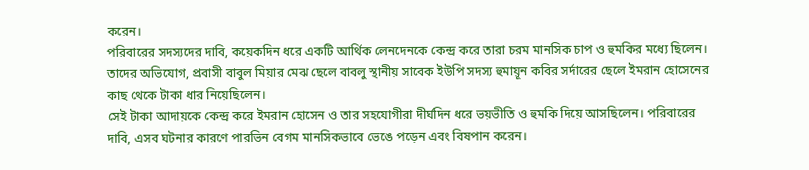করেন।
পরিবারের সদস্যদের দাবি, কয়েকদিন ধরে একটি আর্থিক লেনদেনকে কেন্দ্র করে তারা চরম মানসিক চাপ ও হুমকির মধ্যে ছিলেন। তাদের অভিযোগ, প্রবাসী বাবুল মিয়ার মেঝ ছেলে বাবলু স্থানীয় সাবেক ইউপি সদস্য হুমায়ূন কবির সর্দারের ছেলে ইমরান হোসেনের কাছ থেকে টাকা ধার নিয়েছিলেন।
সেই টাকা আদায়কে কেন্দ্র করে ইমরান হোসেন ও তার সহযোগীরা দীর্ঘদিন ধরে ভয়ভীতি ও হুমকি দিয়ে আসছিলেন। পরিবারের দাবি, এসব ঘটনার কারণে পারভিন বেগম মানসিকভাবে ভেঙে পড়েন এবং বিষপান করেন।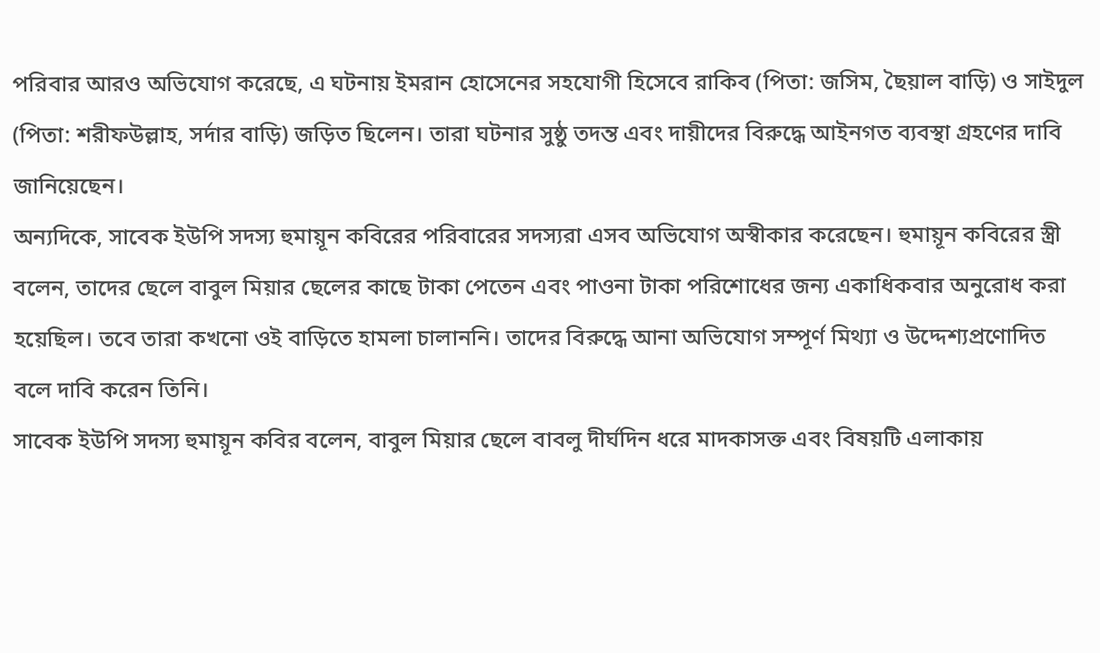পরিবার আরও অভিযোগ করেছে, এ ঘটনায় ইমরান হোসেনের সহযোগী হিসেবে রাকিব (পিতা: জসিম, ছৈয়াল বাড়ি) ও সাইদুল (পিতা: শরীফউল্লাহ, সর্দার বাড়ি) জড়িত ছিলেন। তারা ঘটনার সুষ্ঠু তদন্ত এবং দায়ীদের বিরুদ্ধে আইনগত ব্যবস্থা গ্রহণের দাবি জানিয়েছেন।
অন্যদিকে, সাবেক ইউপি সদস্য হুমায়ূন কবিরের পরিবারের সদস্যরা এসব অভিযোগ অস্বীকার করেছেন। হুমায়ূন কবিরের স্ত্রী বলেন, তাদের ছেলে বাবুল মিয়ার ছেলের কাছে টাকা পেতেন এবং পাওনা টাকা পরিশোধের জন্য একাধিকবার অনুরোধ করা হয়েছিল। তবে তারা কখনো ওই বাড়িতে হামলা চালাননি। তাদের বিরুদ্ধে আনা অভিযোগ সম্পূর্ণ মিথ্যা ও উদ্দেশ্যপ্রণোদিত বলে দাবি করেন তিনি।
সাবেক ইউপি সদস্য হুমায়ূন কবির বলেন, বাবুল মিয়ার ছেলে বাবলু দীর্ঘদিন ধরে মাদকাসক্ত এবং বিষয়টি এলাকায়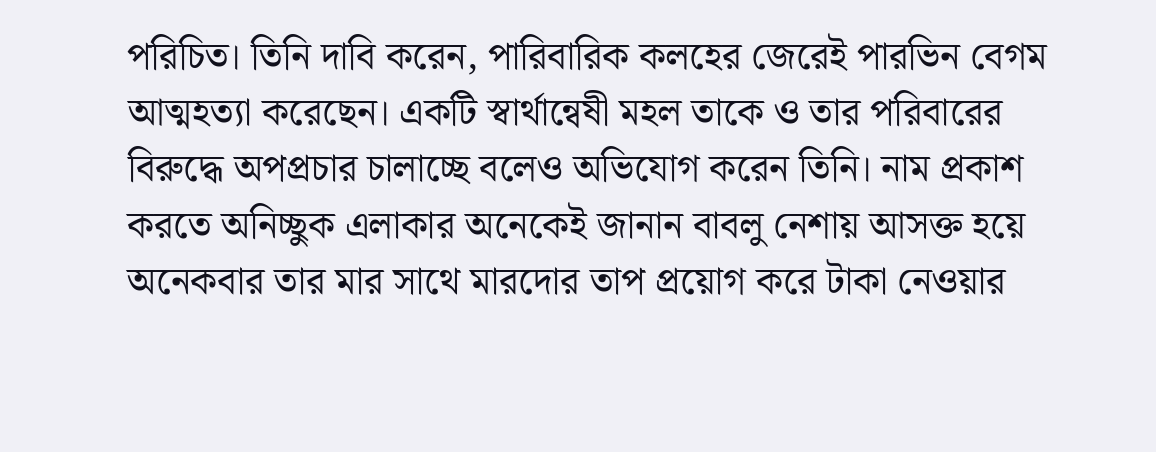পরিচিত। তিনি দাবি করেন, পারিবারিক কলহের জেরেই পারভিন বেগম আত্মহত্যা করেছেন। একটি স্বার্থান্বেষী মহল তাকে ও তার পরিবারের বিরুদ্ধে অপপ্রচার চালাচ্ছে বলেও অভিযোগ করেন তিনি। নাম প্রকাশ করতে অনিচ্ছুক এলাকার অনেকেই জানান বাবলু নেশায় আসক্ত হয়ে অনেকবার তার মার সাথে মারদোর তাপ প্রয়োগ করে টাকা নেওয়ার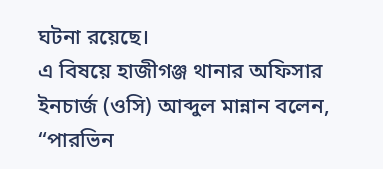ঘটনা রয়েছে।
এ বিষয়ে হাজীগঞ্জ থানার অফিসার ইনচার্জ (ওসি) আব্দুল মান্নান বলেন, “পারভিন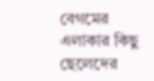বেগমের এলাকার কিছু ছেলেদের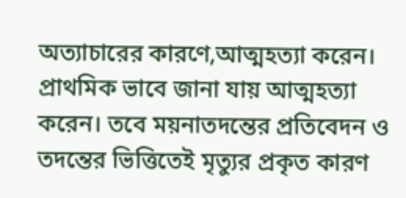অত্যাচারের কারণে,আত্মহত্যা করেন। প্রাথমিক ভাবে জানা যায় আত্মহত্যা করেন। তবে ময়নাতদন্তের প্রতিবেদন ও তদন্তের ভিত্তিতেই মৃত্যুর প্রকৃত কারণ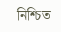নিশ্চিত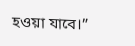হওয়া যাবে।”